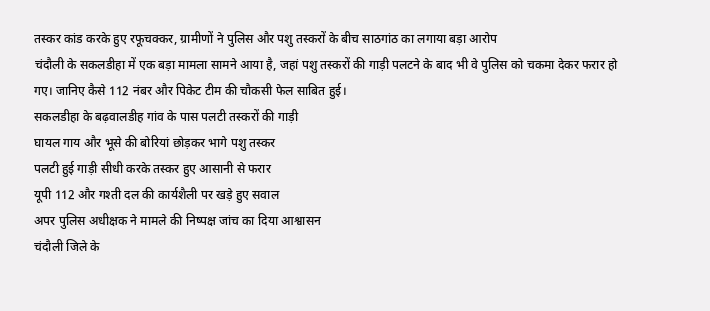तस्कर कांड करके हुए रफूचक्कर, ग्रामीणों ने पुलिस और पशु तस्करों के बीच साठगांठ का लगाया बड़ा आरोप
चंदौली के सकलडीहा में एक बड़ा मामला सामने आया है, जहां पशु तस्करों की गाड़ी पलटने के बाद भी वे पुलिस को चकमा देकर फरार हो गए। जानिए कैसे 112 नंबर और पिकेट टीम की चौकसी फेल साबित हुई।
सकलडीहा के बढ़वालडीह गांव के पास पलटी तस्करों की गाड़ी
घायल गाय और भूसे की बोरियां छोड़कर भागे पशु तस्कर
पलटी हुई गाड़ी सीधी करके तस्कर हुए आसानी से फरार
यूपी 112 और गश्ती दल की कार्यशैली पर खड़े हुए सवाल
अपर पुलिस अधीक्षक ने मामले की निष्पक्ष जांच का दिया आश्वासन
चंदौली जिले के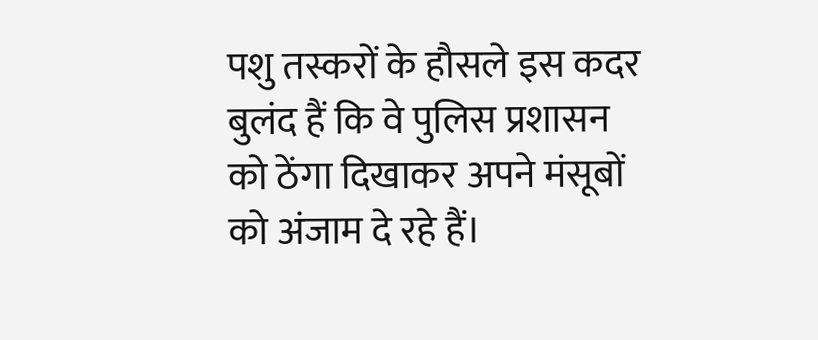पशु तस्करों के हौसले इस कदर बुलंद हैं कि वे पुलिस प्रशासन को ठेंगा दिखाकर अपने मंसूबों को अंजाम दे रहे हैं।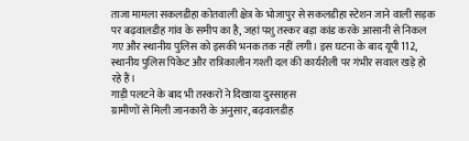ताजा मामला सकलडीहा कोतवाली क्षेत्र के भोजापुर से सकलडीहा स्टेशन जाने वाली सड़क पर बढ़वालडीह गांव के समीप का है, जहां पशु तस्कर बड़ा कांड करके आसानी से निकल गए और स्थानीय पुलिस को इसकी भनक तक नहीं लगी। इस घटना के बाद यूपी 112, स्थानीय पुलिस पिकेट और रात्रिकालीन गश्ती दल की कार्यशैली पर गंभीर सवाल खड़े हो रहे हैं।
गाड़ी पलटने के बाद भी तस्करों ने दिखाया दुस्साहस
ग्रामीणों से मिली जानकारी के अनुसार, बढ़वालडीह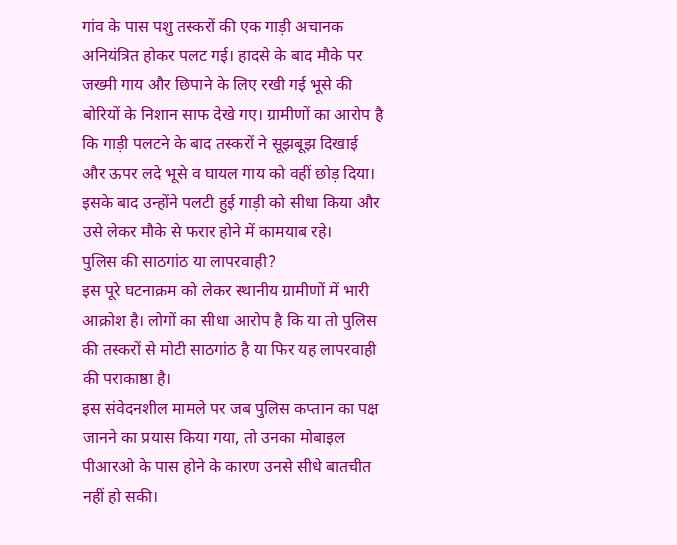गांव के पास पशु तस्करों की एक गाड़ी अचानक अनियंत्रित होकर पलट गई। हादसे के बाद मौके पर जख्मी गाय और छिपाने के लिए रखी गई भूसे की बोरियों के निशान साफ देखे गए। ग्रामीणों का आरोप है कि गाड़ी पलटने के बाद तस्करों ने सूझबूझ दिखाई और ऊपर लदे भूसे व घायल गाय को वहीं छोड़ दिया। इसके बाद उन्होंने पलटी हुई गाड़ी को सीधा किया और उसे लेकर मौके से फरार होने में कामयाब रहे।
पुलिस की साठगांठ या लापरवाही?
इस पूरे घटनाक्रम को लेकर स्थानीय ग्रामीणों में भारी आक्रोश है। लोगों का सीधा आरोप है कि या तो पुलिस की तस्करों से मोटी साठगांठ है या फिर यह लापरवाही की पराकाष्ठा है।
इस संवेदनशील मामले पर जब पुलिस कप्तान का पक्ष जानने का प्रयास किया गया, तो उनका मोबाइल पीआरओ के पास होने के कारण उनसे सीधे बातचीत नहीं हो सकी।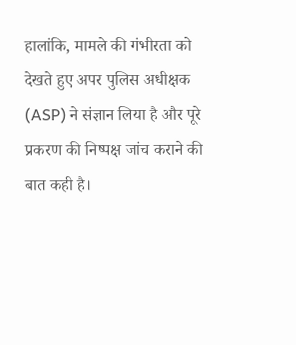हालांकि, मामले की गंभीरता को देखते हुए अपर पुलिस अधीक्षक (ASP) ने संज्ञान लिया है और पूरे प्रकरण की निष्पक्ष जांच कराने की बात कही है।